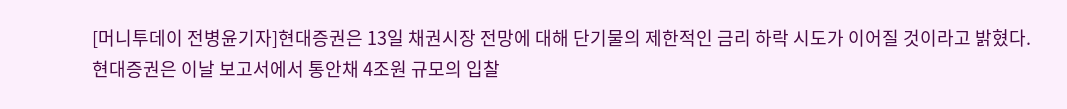[머니투데이 전병윤기자]현대증권은 13일 채권시장 전망에 대해 단기물의 제한적인 금리 하락 시도가 이어질 것이라고 밝혔다.
현대증권은 이날 보고서에서 통안채 4조원 규모의 입찰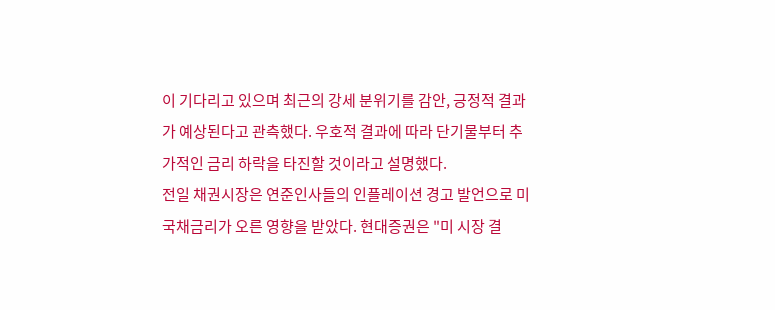이 기다리고 있으며 최근의 강세 분위기를 감안, 긍정적 결과가 예상된다고 관측했다. 우호적 결과에 따라 단기물부터 추가적인 금리 하락을 타진할 것이라고 설명했다.
전일 채권시장은 연준인사들의 인플레이션 경고 발언으로 미 국채금리가 오른 영향을 받았다. 현대증권은 "미 시장 결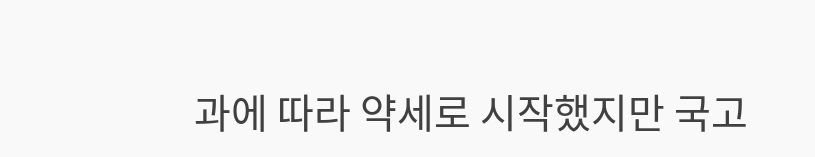과에 따라 약세로 시작했지만 국고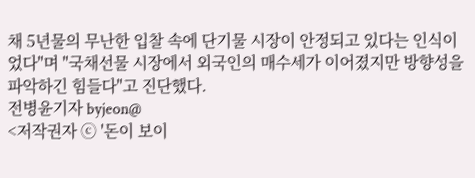채 5년물의 무난한 입찰 속에 단기물 시장이 안정되고 있다는 인식이었다"며 "국채선물 시장에서 외국인의 매수세가 이어졌지만 방향성을 파악하긴 힘들다"고 진단했다.
전병윤기자 byjeon@
<저작권자 ⓒ '돈이 보이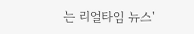는 리얼타임 뉴스'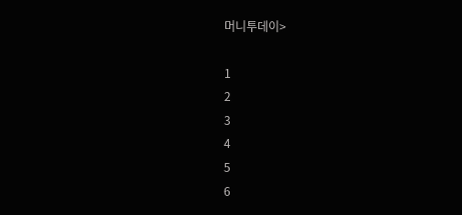머니투데이>

1
2
3
4
5
6